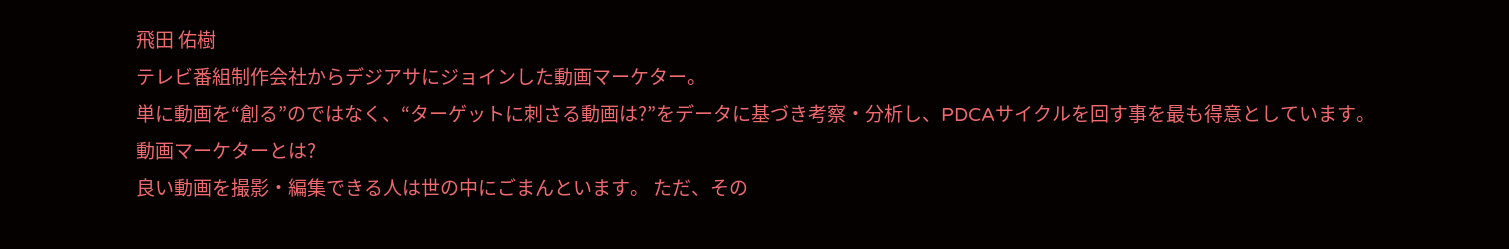飛田 佑樹
テレビ番組制作会社からデジアサにジョインした動画マーケター。
単に動画を“創る”のではなく、“ターゲットに刺さる動画は?”をデータに基づき考察・分析し、PDCAサイクルを回す事を最も得意としています。
動画マーケターとは?
良い動画を撮影・編集できる人は世の中にごまんといます。 ただ、その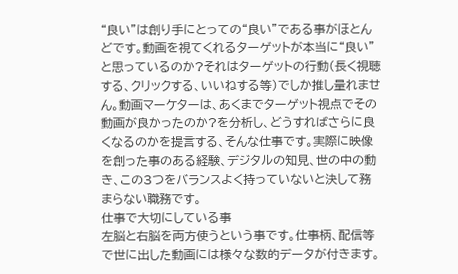“良い”は創り手にとっての“良い”である事がほとんどです。動画を視てくれるターゲットが本当に“良い”と思っているのか?それはターゲットの行動(長く視聴する、クリックする、いいねする等)でしか推し量れません。動画マーケターは、あくまでターゲット視点でその動画が良かったのか?を分析し、どうすればさらに良くなるのかを提言する、そんな仕事です。実際に映像を創った事のある経験、デジタルの知見、世の中の動き、この3つをバランスよく持っていないと決して務まらない職務です。
仕事で大切にしている事
左脳と右脳を両方使うという事です。仕事柄、配信等で世に出した動画には様々な数的データが付きます。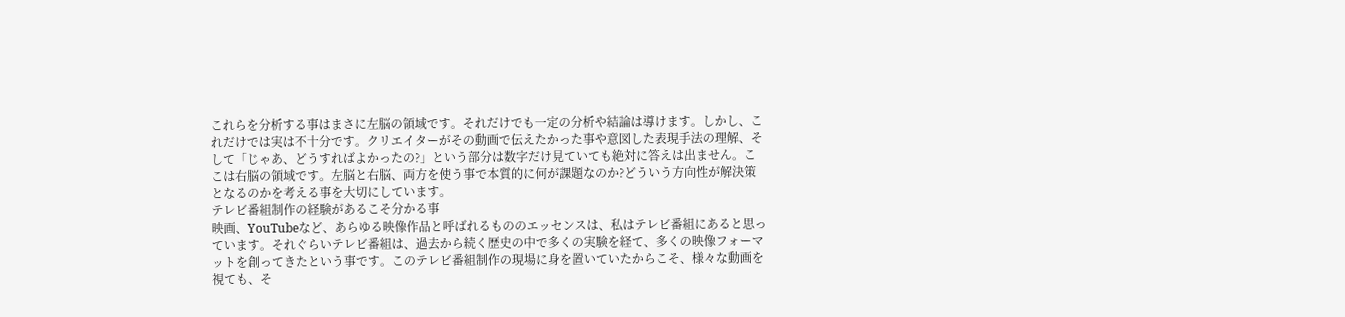これらを分析する事はまさに左脳の領域です。それだけでも一定の分析や結論は導けます。しかし、これだけでは実は不十分です。クリエイターがその動画で伝えたかった事や意図した表現手法の理解、そして「じゃあ、どうすればよかったの?」という部分は数字だけ見ていても絶対に答えは出ません。ここは右脳の領域です。左脳と右脳、両方を使う事で本質的に何が課題なのか?どういう方向性が解決策となるのかを考える事を大切にしています。
テレビ番組制作の経験があるこそ分かる事
映画、YouTubeなど、あらゆる映像作品と呼ばれるもののエッセンスは、私はテレビ番組にあると思っています。それぐらいテレビ番組は、過去から続く歴史の中で多くの実験を経て、多くの映像フォーマットを創ってきたという事です。このテレビ番組制作の現場に身を置いていたからこそ、様々な動画を視ても、そ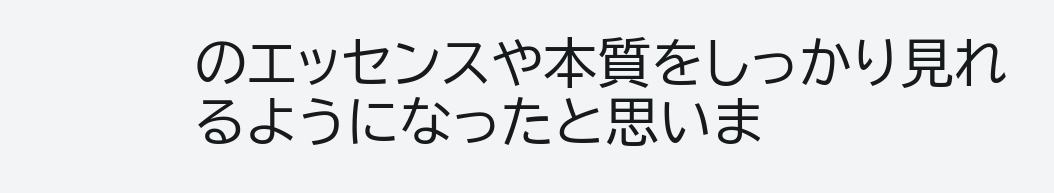のエッセンスや本質をしっかり見れるようになったと思いま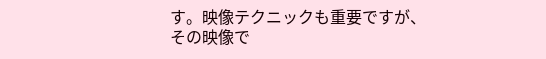す。映像テクニックも重要ですが、その映像で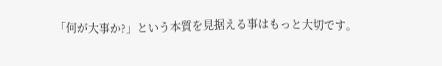「何が大事か?」という本質を見据える事はもっと大切です。